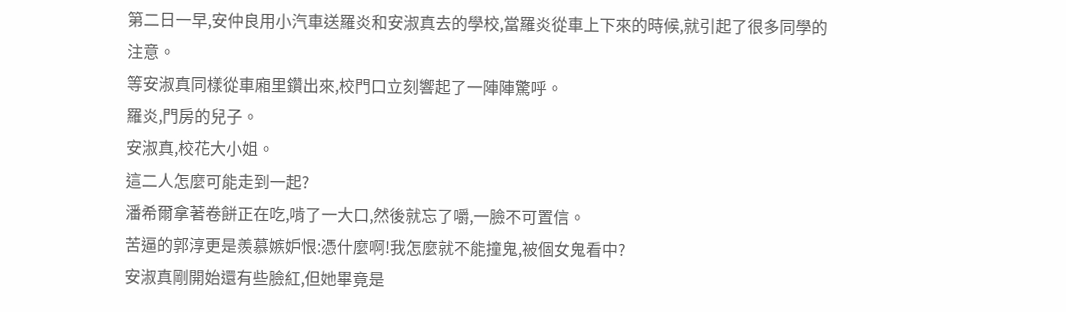第二日一早,安仲良用小汽車送羅炎和安淑真去的學校,當羅炎從車上下來的時候,就引起了很多同學的注意。
等安淑真同樣從車廂里鑽出來,校門口立刻響起了一陣陣驚呼。
羅炎,門房的兒子。
安淑真,校花大小姐。
這二人怎麼可能走到一起?
潘希爾拿著卷餅正在吃,啃了一大口,然後就忘了嚼,一臉不可置信。
苦逼的郭淳更是羨慕嫉妒恨:憑什麼啊!我怎麼就不能撞鬼,被個女鬼看中?
安淑真剛開始還有些臉紅,但她畢竟是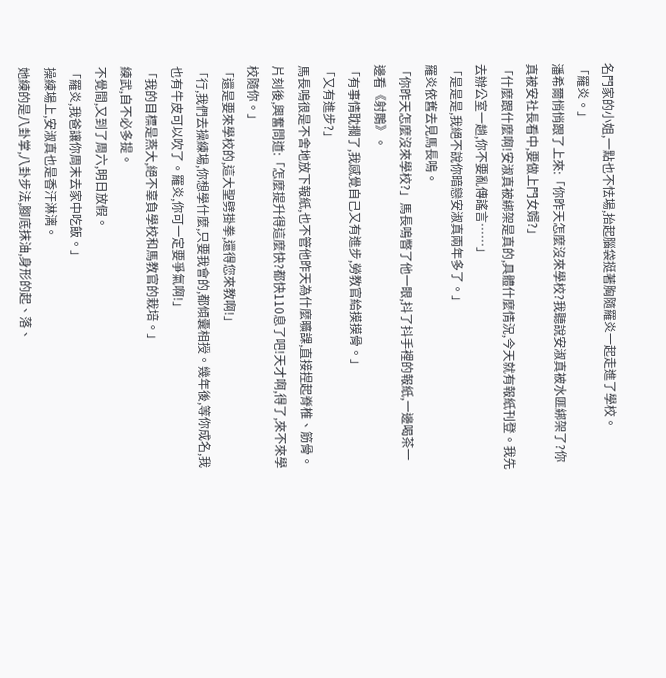名門家的小姐,一點也不怯場,抬起腦袋挺著胸隨羅炎一起走進了學校。
「羅炎。」
潘希爾悄悄跟了上來:「你昨天怎麼沒來學校?我聽說安淑真被水匪綁架了?你真被安社長看中,要做上門女婿?」
「什麼跟什麼啊!安淑真被綁架是真的,具體什麼情況,今天就有報紙刊登。我先去辦公室一趟,你不要亂傳謠言……」
「是是是,我絕不說你暗戀安淑真兩年多了。」
羅炎依舊去見馬長鳴。
「你昨天怎麼沒來學校?」馬長鳴瞥了他一眼,抖了抖手裡的報紙,一邊喝茶一邊看《射鵰》。
「有事情耽擱了,我感覺自己又有進步,勞教官給摸摸骨。」
「又有進步?」
馬長鳴很是不舍地放下報紙,也不管他昨天為什麼曠課,直接捏起脊椎、筋骨。
片刻後,興奮問道:「怎麼提升得這麼快?都快110息了吧!天才啊,得了,來不來學校隨你。」
「還是要來學校的,這大聖劈掛拳,還得您來教啊!」
「行,我們去操練場,你想學什麼,只要我會的,都傾囊相授。幾年後,等你成名,我也有牛皮可以吹了。羅炎,你可一定要爭氣啊!」
「我的目標是燕大,絕不辜負學校和馬教官的栽培。」
練武,自不必多提。
不覺間,又到了周六,明日放假。
「羅炎,我爸讓你周末去家中吃飯。」
操練場上,安淑真也是香汗淋漓。
她練的是八卦掌,八卦步法,腳底抹油,身形的起、落、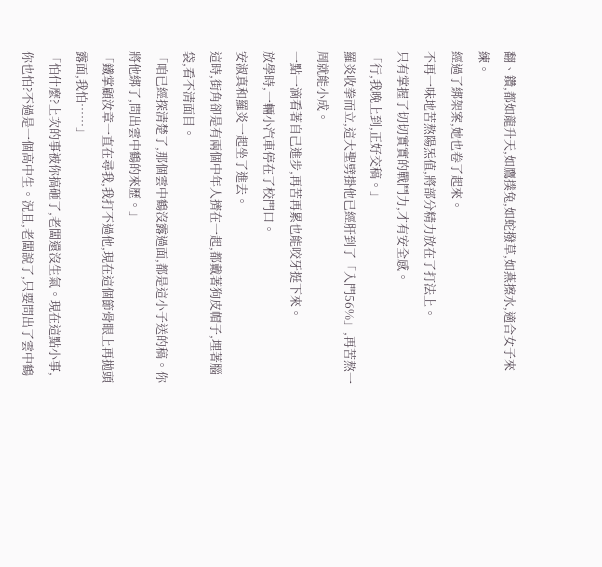翻、鑽,都如龍升天,如鷹撲兔,如蛇撥草,如燕擦水,適合女子來練。
經過了綁架案,她也卷了起來。
不再一味地苦熬陽炁值,將部分精力放在了打法上。
只有掌握了切切實實的戰鬥力,才有安全感。
「行,我晚上到,正好交稿。」
羅炎收拳而立,這大聖劈掛他已經肝到了「入門56%」,再苦熬一周就能小成。
一點一滴看著自己進步,再苦再累也能咬牙挺下來。
放學時,一輛小汽車停在了校門口。
安淑真和羅炎一起坐了進去。
這時,街角卻是有兩個中年人擠在一起,都戴著狗皮帽子,埋著腦袋,看不清面目。
「咱已經探清楚了,那個雲中鶴沒露過面,都是這小子送的稿。你將他綁了,問出雲中鶴的來歷。」
「鐵掌顧汝章一直在尋我,我打不過他,現在這個節骨眼上再拋頭露面,我怕……」
「怕什麼?上次的事被你搞砸了,老闆還沒生氣。現在這點小事,你也怕?不過是一個高中生。況且,老闆說了,只要問出了雲中鶴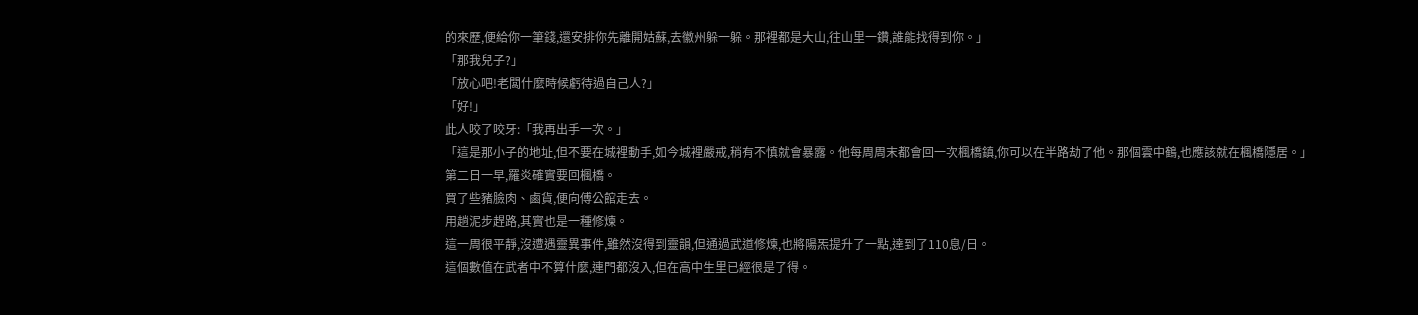的來歷,便給你一筆錢,還安排你先離開姑蘇,去徽州躲一躲。那裡都是大山,往山里一鑽,誰能找得到你。」
「那我兒子?」
「放心吧!老闆什麼時候虧待過自己人?」
「好!」
此人咬了咬牙:「我再出手一次。」
「這是那小子的地址,但不要在城裡動手,如今城裡嚴戒,稍有不慎就會暴露。他每周周末都會回一次楓橋鎮,你可以在半路劫了他。那個雲中鶴,也應該就在楓橋隱居。」
第二日一早,羅炎確實要回楓橋。
買了些豬臉肉、鹵貨,便向傅公館走去。
用趟泥步趕路,其實也是一種修煉。
這一周很平靜,沒遭遇靈異事件,雖然沒得到靈韻,但通過武道修煉,也將陽炁提升了一點,達到了110息/日。
這個數值在武者中不算什麼,連門都沒入,但在高中生里已經很是了得。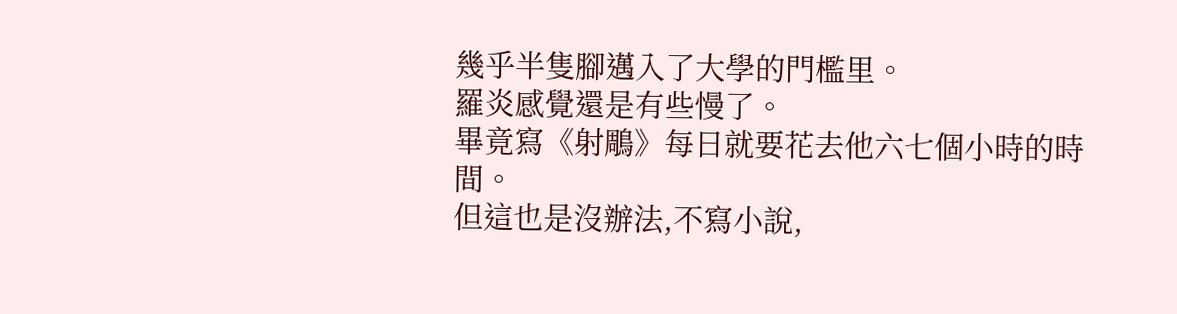幾乎半隻腳邁入了大學的門檻里。
羅炎感覺還是有些慢了。
畢竟寫《射鵰》每日就要花去他六七個小時的時間。
但這也是沒辦法,不寫小說,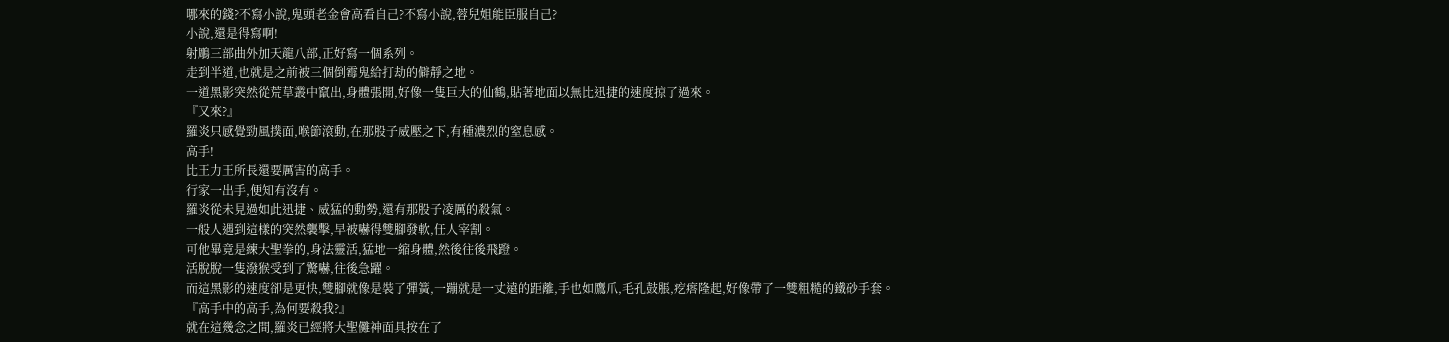哪來的錢?不寫小說,鬼頭老金會高看自己?不寫小說,蓉兒姐能臣服自己?
小說,還是得寫啊!
射鵰三部曲外加天龍八部,正好寫一個系列。
走到半道,也就是之前被三個倒霉鬼給打劫的僻靜之地。
一道黑影突然從荒草叢中竄出,身體張開,好像一隻巨大的仙鶴,貼著地面以無比迅捷的速度掠了過來。
『又來?』
羅炎只感覺勁風撲面,喉節滾動,在那股子威壓之下,有種濃烈的窒息感。
高手!
比王力王所長還要厲害的高手。
行家一出手,便知有沒有。
羅炎從未見過如此迅捷、威猛的動勢,還有那股子凌厲的殺氣。
一般人遇到這樣的突然襲擊,早被嚇得雙腳發軟,任人宰割。
可他畢竟是練大聖拳的,身法靈活,猛地一縮身體,然後往後飛蹬。
活脫脫一隻潑猴受到了驚嚇,往後急躍。
而這黑影的速度卻是更快,雙腳就像是裝了彈簧,一蹦就是一丈遠的距離,手也如鷹爪,毛孔鼓脹,疙瘩隆起,好像帶了一雙粗糙的鐵砂手套。
『高手中的高手,為何要殺我?』
就在這幾念之間,羅炎已經將大聖儺神面具按在了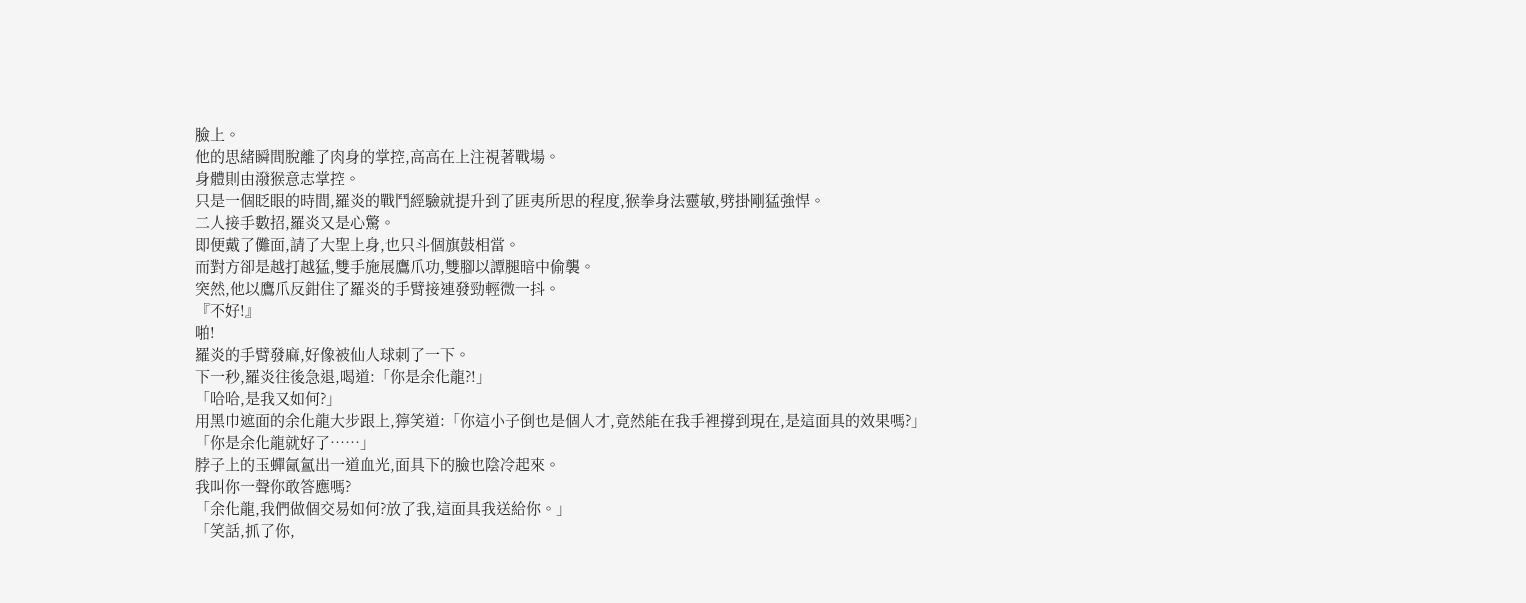臉上。
他的思緒瞬間脫離了肉身的掌控,高高在上注視著戰場。
身體則由潑猴意志掌控。
只是一個眨眼的時間,羅炎的戰鬥經驗就提升到了匪夷所思的程度,猴拳身法靈敏,劈掛剛猛強悍。
二人接手數招,羅炎又是心驚。
即便戴了儺面,請了大聖上身,也只斗個旗鼓相當。
而對方卻是越打越猛,雙手施展鷹爪功,雙腳以譚腿暗中偷襲。
突然,他以鷹爪反鉗住了羅炎的手臂接連發勁輕微一抖。
『不好!』
啪!
羅炎的手臂發麻,好像被仙人球刺了一下。
下一秒,羅炎往後急退,喝道:「你是余化龍?!」
「哈哈,是我又如何?」
用黑巾遮面的余化龍大步跟上,獰笑道:「你這小子倒也是個人才,竟然能在我手裡撐到現在,是這面具的效果嗎?」
「你是余化龍就好了……」
脖子上的玉蟬氤氳出一道血光,面具下的臉也陰冷起來。
我叫你一聲你敢答應嗎?
「余化龍,我們做個交易如何?放了我,這面具我送給你。」
「笑話,抓了你,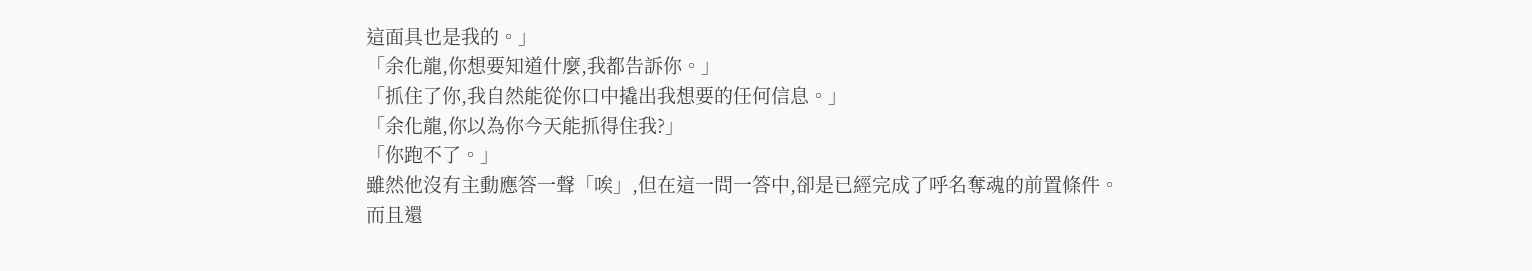這面具也是我的。」
「余化龍,你想要知道什麼,我都告訴你。」
「抓住了你,我自然能從你口中撬出我想要的任何信息。」
「余化龍,你以為你今天能抓得住我?」
「你跑不了。」
雖然他沒有主動應答一聲「唉」,但在這一問一答中,卻是已經完成了呼名奪魂的前置條件。
而且還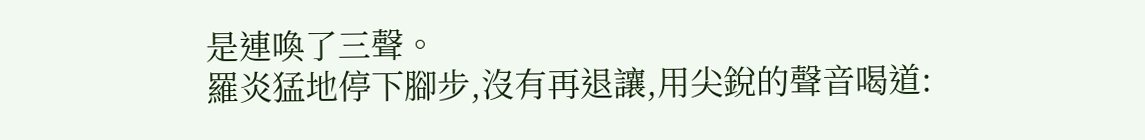是連喚了三聲。
羅炎猛地停下腳步,沒有再退讓,用尖銳的聲音喝道: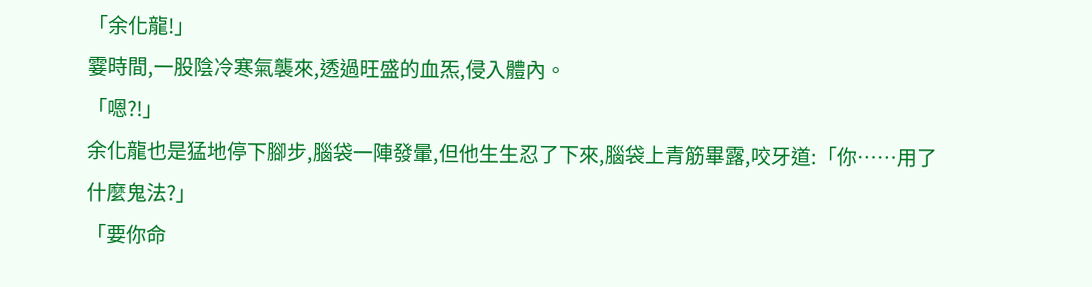「余化龍!」
霎時間,一股陰冷寒氣襲來,透過旺盛的血炁,侵入體內。
「嗯?!」
余化龍也是猛地停下腳步,腦袋一陣發暈,但他生生忍了下來,腦袋上青筋畢露,咬牙道:「你……用了什麼鬼法?」
「要你命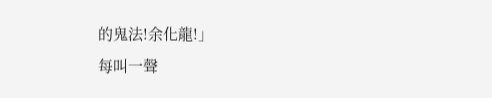的鬼法!余化龍!」
每叫一聲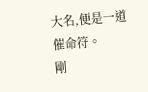大名,便是一道催命符。
剛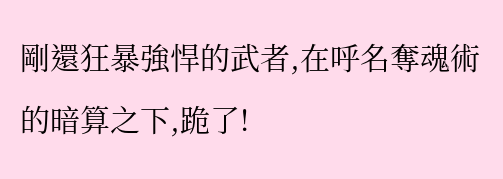剛還狂暴強悍的武者,在呼名奪魂術的暗算之下,跪了!